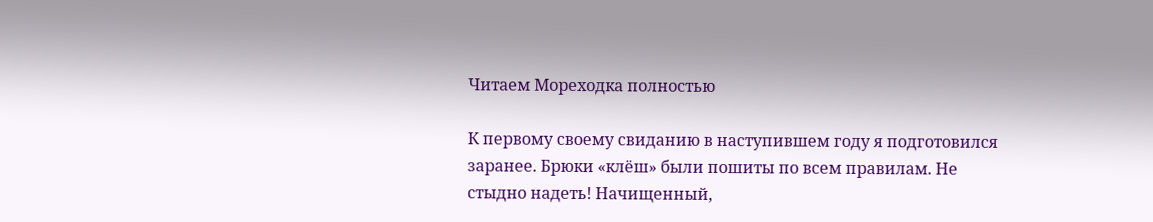Читаем Мореходка полностью

К первому своему свиданию в наступившем году я подготовился заранее. Брюки «клёш» были пошиты по всем правилам. Не стыдно надеть! Начищенный,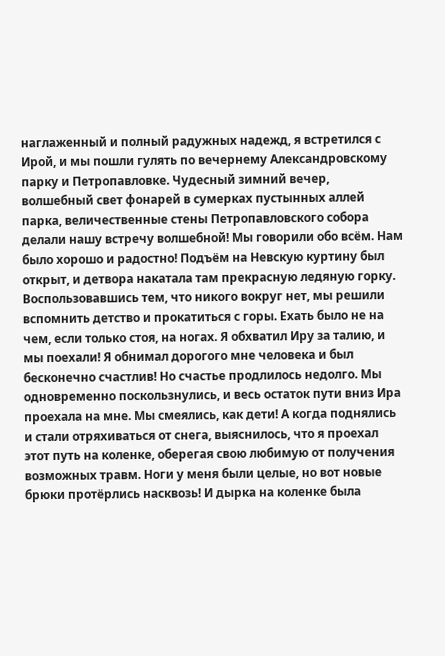наглаженный и полный радужных надежд, я встретился с Ирой, и мы пошли гулять по вечернему Александровскому парку и Петропавловке. Чудесный зимний вечер, волшебный свет фонарей в сумерках пустынных аллей парка, величественные стены Петропавловского собора делали нашу встречу волшебной! Мы говорили обо всём. Нам было хорошо и радостно! Подъём на Невскую куртину был открыт, и детвора накатала там прекрасную ледяную горку. Воспользовавшись тем, что никого вокруг нет, мы решили вспомнить детство и прокатиться с горы. Ехать было не на чем, если только стоя, на ногах. Я обхватил Иру за талию, и мы поехали! Я обнимал дорогого мне человека и был бесконечно счастлив! Но счастье продлилось недолго. Мы одновременно поскользнулись, и весь остаток пути вниз Ира проехала на мне. Мы смеялись, как дети! А когда поднялись и стали отряхиваться от снега, выяснилось, что я проехал этот путь на коленке, оберегая свою любимую от получения возможных травм. Ноги у меня были целые, но вот новые брюки протёрлись насквозь! И дырка на коленке была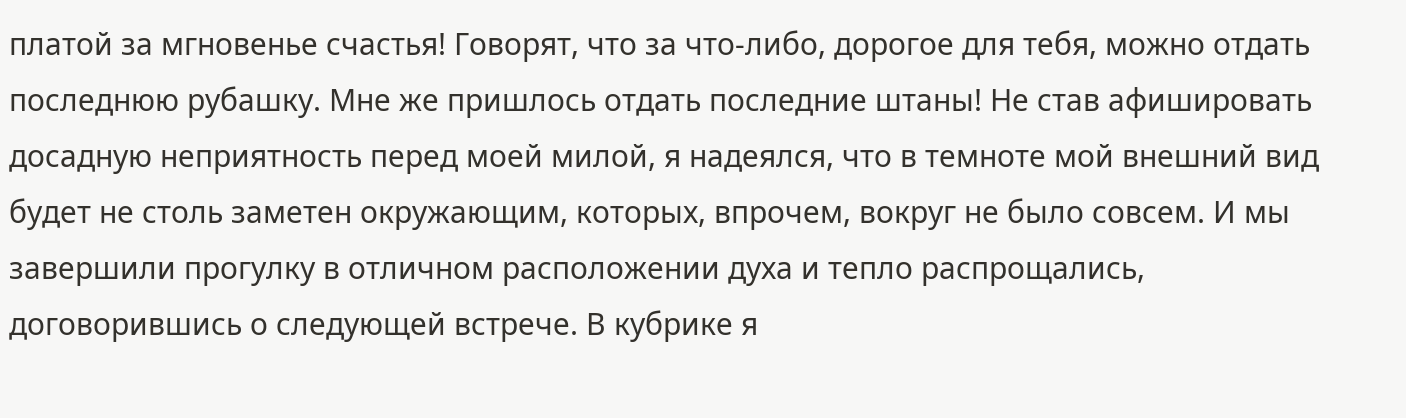платой за мгновенье счастья! Говорят, что за что-либо, дорогое для тебя, можно отдать последнюю рубашку. Мне же пришлось отдать последние штаны! Не став афишировать досадную неприятность перед моей милой, я надеялся, что в темноте мой внешний вид будет не столь заметен окружающим, которых, впрочем, вокруг не было совсем. И мы завершили прогулку в отличном расположении духа и тепло распрощались, договорившись о следующей встрече. В кубрике я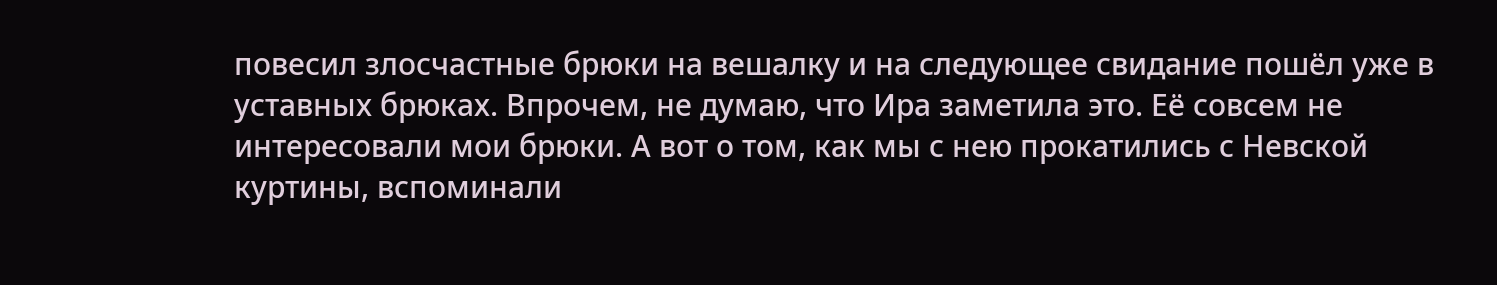повесил злосчастные брюки на вешалку и на следующее свидание пошёл уже в уставных брюках. Впрочем, не думаю, что Ира заметила это. Её совсем не интересовали мои брюки. А вот о том, как мы с нею прокатились с Невской куртины, вспоминали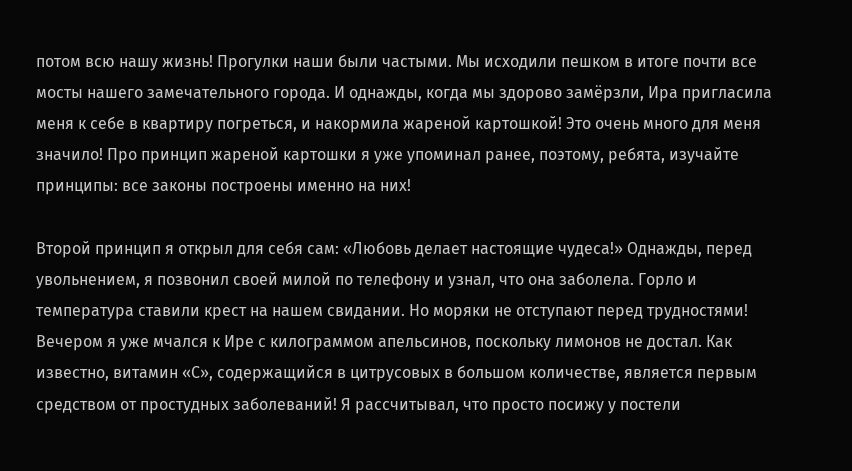потом всю нашу жизнь! Прогулки наши были частыми. Мы исходили пешком в итоге почти все мосты нашего замечательного города. И однажды, когда мы здорово замёрзли, Ира пригласила меня к себе в квартиру погреться, и накормила жареной картошкой! Это очень много для меня значило! Про принцип жареной картошки я уже упоминал ранее, поэтому, ребята, изучайте принципы: все законы построены именно на них!

Второй принцип я открыл для себя сам: «Любовь делает настоящие чудеса!» Однажды, перед увольнением, я позвонил своей милой по телефону и узнал, что она заболела. Горло и температура ставили крест на нашем свидании. Но моряки не отступают перед трудностями! Вечером я уже мчался к Ире с килограммом апельсинов, поскольку лимонов не достал. Как известно, витамин «С», содержащийся в цитрусовых в большом количестве, является первым средством от простудных заболеваний! Я рассчитывал, что просто посижу у постели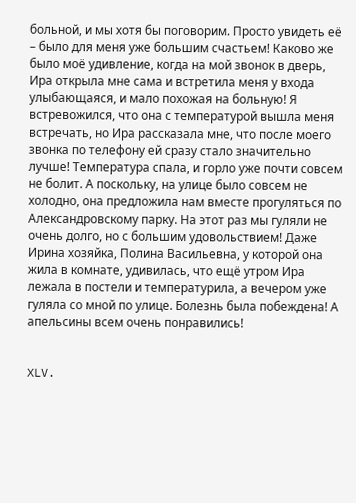больной, и мы хотя бы поговорим. Просто увидеть её – было для меня уже большим счастьем! Каково же было моё удивление, когда на мой звонок в дверь, Ира открыла мне сама и встретила меня у входа улыбающаяся, и мало похожая на больную! Я встревожился, что она с температурой вышла меня встречать, но Ира рассказала мне, что после моего звонка по телефону ей сразу стало значительно лучше! Температура спала, и горло уже почти совсем не болит. А поскольку, на улице было совсем не холодно, она предложила нам вместе прогуляться по Александровскому парку. На этот раз мы гуляли не очень долго, но с большим удовольствием! Даже Ирина хозяйка, Полина Васильевна, у которой она жила в комнате, удивилась, что ещё утром Ира лежала в постели и температурила, а вечером уже гуляла со мной по улице. Болезнь была побеждена! А апельсины всем очень понравились!


XLV.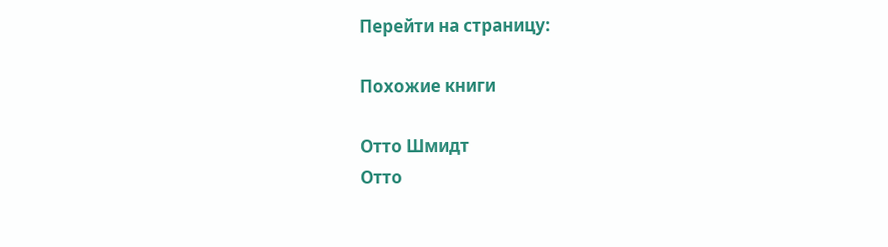Перейти на страницу:

Похожие книги

Отто Шмидт
Отто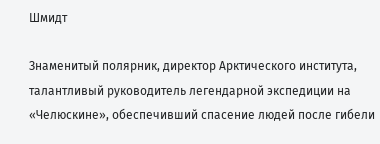Шмидт

Знаменитый полярник, директор Арктического института, талантливый руководитель легендарной экспедиции на «Челюскине», обеспечивший спасение людей после гибели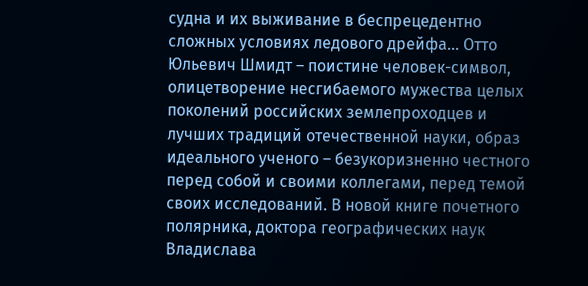судна и их выживание в беспрецедентно сложных условиях ледового дрейфа… Отто Юльевич Шмидт – поистине человек-символ, олицетворение несгибаемого мужества целых поколений российских землепроходцев и лучших традиций отечественной науки, образ идеального ученого – безукоризненно честного перед собой и своими коллегами, перед темой своих исследований. В новой книге почетного полярника, доктора географических наук Владислава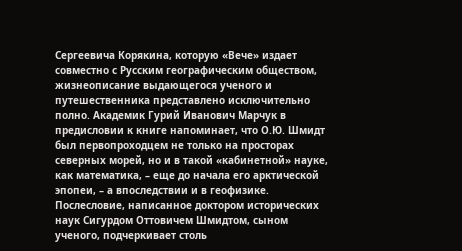Сергеевича Корякина, которую «Вече» издает совместно с Русским географическим обществом, жизнеописание выдающегося ученого и путешественника представлено исключительно полно. Академик Гурий Иванович Марчук в предисловии к книге напоминает, что О.Ю. Шмидт был первопроходцем не только на просторах северных морей, но и в такой «кабинетной» науке, как математика, – еще до начала его арктической эпопеи, – а впоследствии и в геофизике. Послесловие, написанное доктором исторических наук Сигурдом Оттовичем Шмидтом, сыном ученого, подчеркивает столь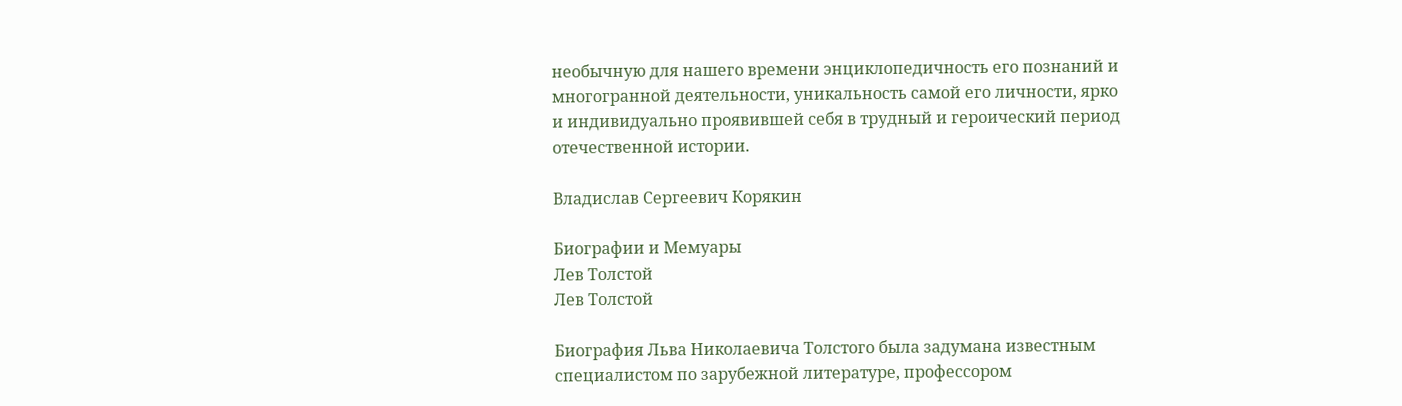необычную для нашего времени энциклопедичность его познаний и многогранной деятельности, уникальность самой его личности, ярко и индивидуально проявившей себя в трудный и героический период отечественной истории.

Владислав Сергеевич Корякин

Биографии и Мемуары
Лев Толстой
Лев Толстой

Биография Льва Николаевича Толстого была задумана известным специалистом по зарубежной литературе, профессором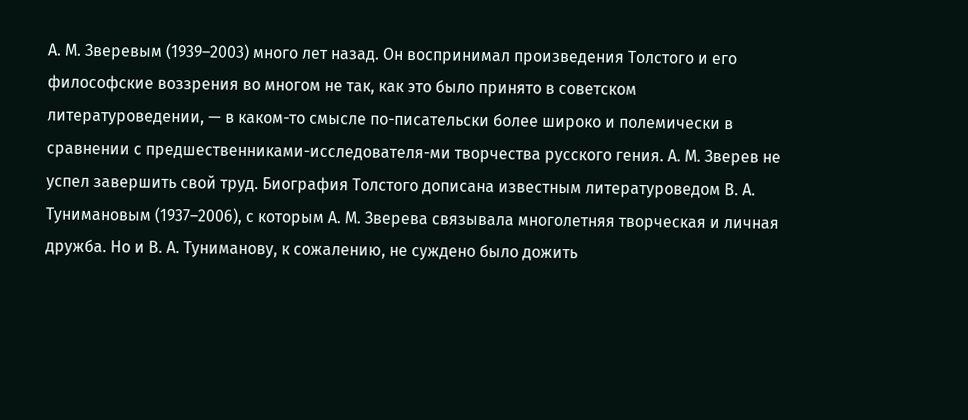А. М. Зверевым (1939–2003) много лет назад. Он воспринимал произведения Толстого и его философские воззрения во многом не так, как это было принято в советском литературоведении, — в каком-то смысле по-писательски более широко и полемически в сравнении с предшественниками-исследователя-ми творчества русского гения. А. М. Зверев не успел завершить свой труд. Биография Толстого дописана известным литературоведом В. А. Тунимановым (1937–2006), с которым А. М. Зверева связывала многолетняя творческая и личная дружба. Но и В. А. Туниманову, к сожалению, не суждено было дожить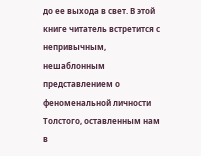до ее выхода в свет. В этой книге читатель встретится с непривычным, нешаблонным представлением о феноменальной личности Толстого, оставленным нам в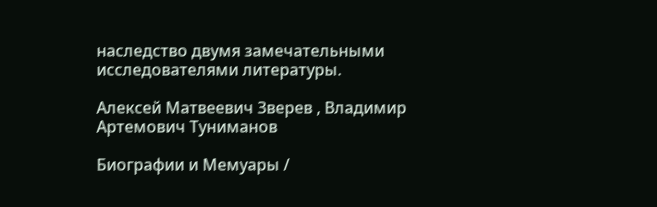наследство двумя замечательными исследователями литературы.

Алексей Матвеевич Зверев , Владимир Артемович Туниманов

Биографии и Мемуары /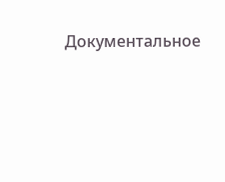Документальное